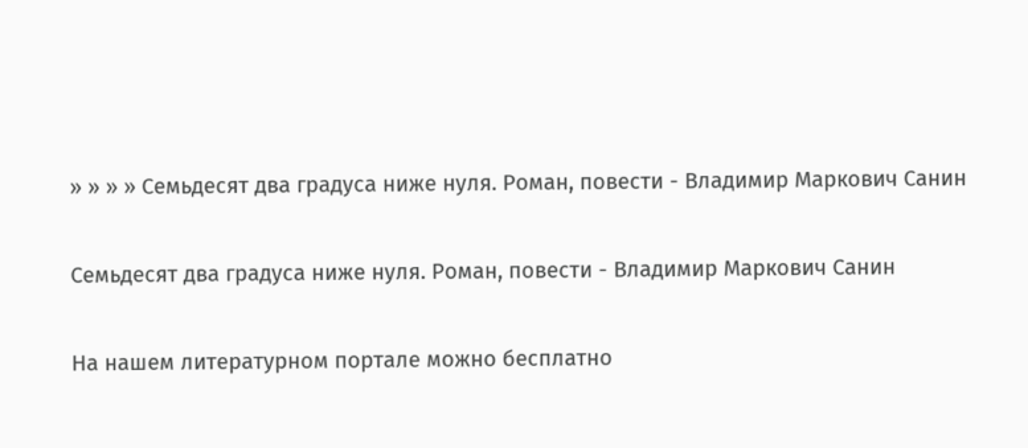» » » » Семьдесят два градуса ниже нуля. Роман, повести - Владимир Маркович Санин

Семьдесят два градуса ниже нуля. Роман, повести - Владимир Маркович Санин

На нашем литературном портале можно бесплатно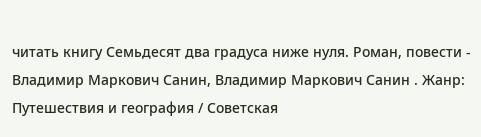читать книгу Семьдесят два градуса ниже нуля. Роман, повести - Владимир Маркович Санин, Владимир Маркович Санин . Жанр: Путешествия и география / Советская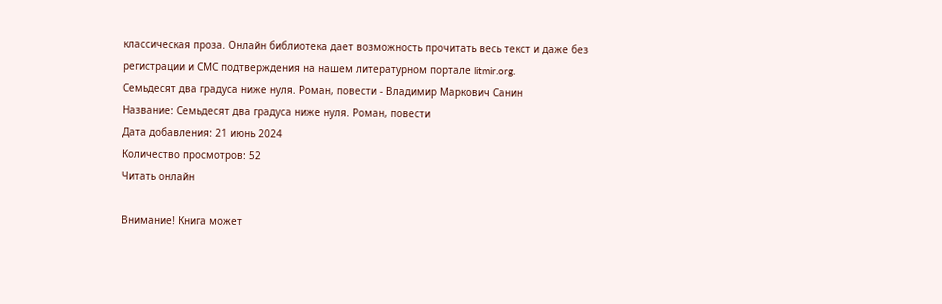классическая проза. Онлайн библиотека дает возможность прочитать весь текст и даже без регистрации и СМС подтверждения на нашем литературном портале litmir.org.
Семьдесят два градуса ниже нуля. Роман, повести - Владимир Маркович Санин
Название: Семьдесят два градуса ниже нуля. Роман, повести
Дата добавления: 21 июнь 2024
Количество просмотров: 52
Читать онлайн

Внимание! Книга может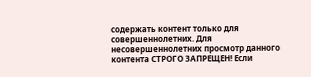содержать контент только для совершеннолетних. Для несовершеннолетних просмотр данного контента СТРОГО ЗАПРЕЩЕН! Если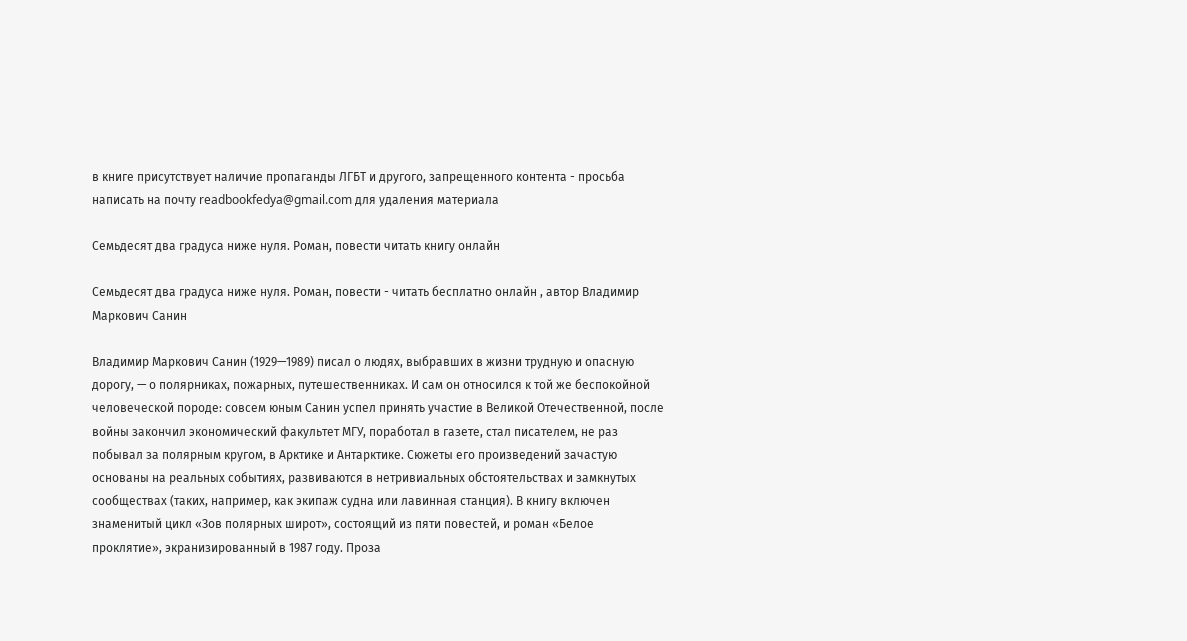в книге присутствует наличие пропаганды ЛГБТ и другого, запрещенного контента - просьба написать на почту readbookfedya@gmail.com для удаления материала

Семьдесят два градуса ниже нуля. Роман, повести читать книгу онлайн

Семьдесят два градуса ниже нуля. Роман, повести - читать бесплатно онлайн , автор Владимир Маркович Санин

Владимир Маркович Санин (1929—1989) писал о людях, выбравших в жизни трудную и опасную дорогу, — о полярниках, пожарных, путешественниках. И сам он относился к той же беспокойной человеческой породе: совсем юным Санин успел принять участие в Великой Отечественной, после войны закончил экономический факультет МГУ, поработал в газете, стал писателем, не раз побывал за полярным кругом, в Арктике и Антарктике. Сюжеты его произведений зачастую основаны на реальных событиях, развиваются в нетривиальных обстоятельствах и замкнутых сообществах (таких, например, как экипаж судна или лавинная станция). В книгу включен знаменитый цикл «Зов полярных широт», состоящий из пяти повестей, и роман «Белое проклятие», экранизированный в 1987 году. Проза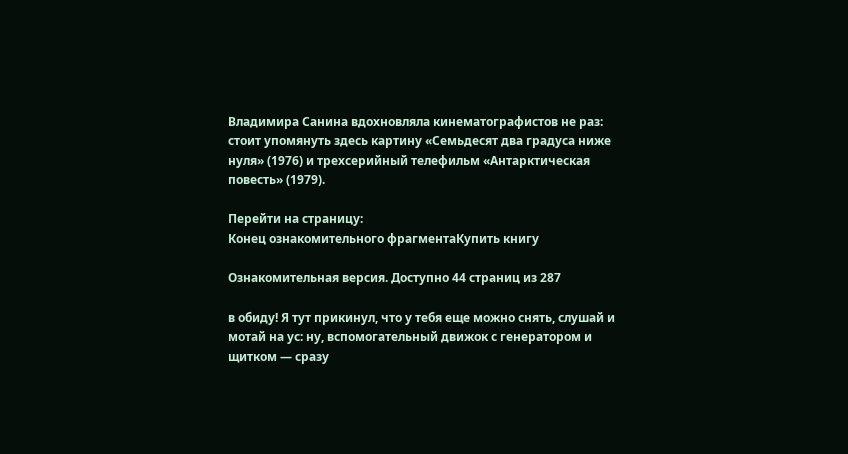Владимира Санина вдохновляла кинематографистов не раз: стоит упомянуть здесь картину «Семьдесят два градуса ниже нуля» (1976) и трехсерийный телефильм «Антарктическая повесть» (1979).

Перейти на страницу:
Конец ознакомительного фрагментаКупить книгу

Ознакомительная версия. Доступно 44 страниц из 287

в обиду! Я тут прикинул, что у тебя еще можно снять, слушай и мотай на ус: ну, вспомогательный движок с генератором и щитком — сразу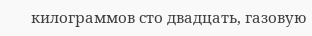килограммов сто двадцать, газовую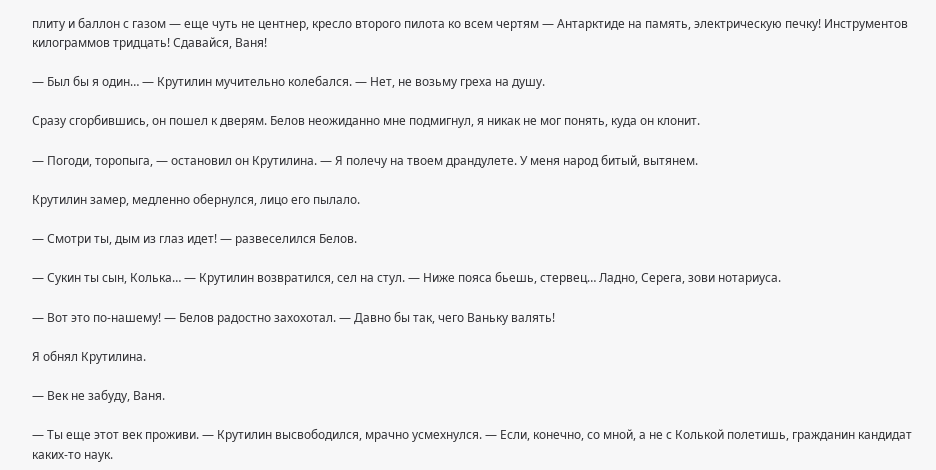плиту и баллон с газом — еще чуть не центнер, кресло второго пилота ко всем чертям — Антарктиде на память, электрическую печку! Инструментов килограммов тридцать! Сдавайся, Ваня!

— Был бы я один… — Крутилин мучительно колебался. — Нет, не возьму греха на душу.

Сразу сгорбившись, он пошел к дверям. Белов неожиданно мне подмигнул, я никак не мог понять, куда он клонит.

— Погоди, торопыга, — остановил он Крутилина. — Я полечу на твоем драндулете. У меня народ битый, вытянем.

Крутилин замер, медленно обернулся, лицо его пылало.

— Смотри ты, дым из глаз идет! — развеселился Белов.

— Сукин ты сын, Колька… — Крутилин возвратился, сел на стул. — Ниже пояса бьешь, стервец… Ладно, Серега, зови нотариуса.

— Вот это по-нашему! — Белов радостно захохотал. — Давно бы так, чего Ваньку валять!

Я обнял Крутилина.

— Век не забуду, Ваня.

— Ты еще этот век проживи. — Крутилин высвободился, мрачно усмехнулся. — Если, конечно, со мной, а не с Колькой полетишь, гражданин кандидат каких-то наук.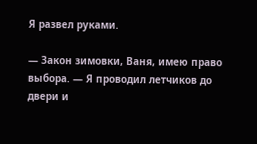Я развел руками.

— Закон зимовки, Ваня, имею право выбора. — Я проводил летчиков до двери и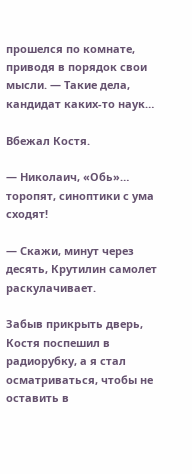прошелся по комнате, приводя в порядок свои мысли. — Такие дела, кандидат каких-то наук…

Вбежал Костя.

— Николаич, «Обь»… торопят, синоптики с ума сходят!

— Скажи, минут через десять, Крутилин самолет раскулачивает.

Забыв прикрыть дверь, Костя поспешил в радиорубку, а я стал осматриваться, чтобы не оставить в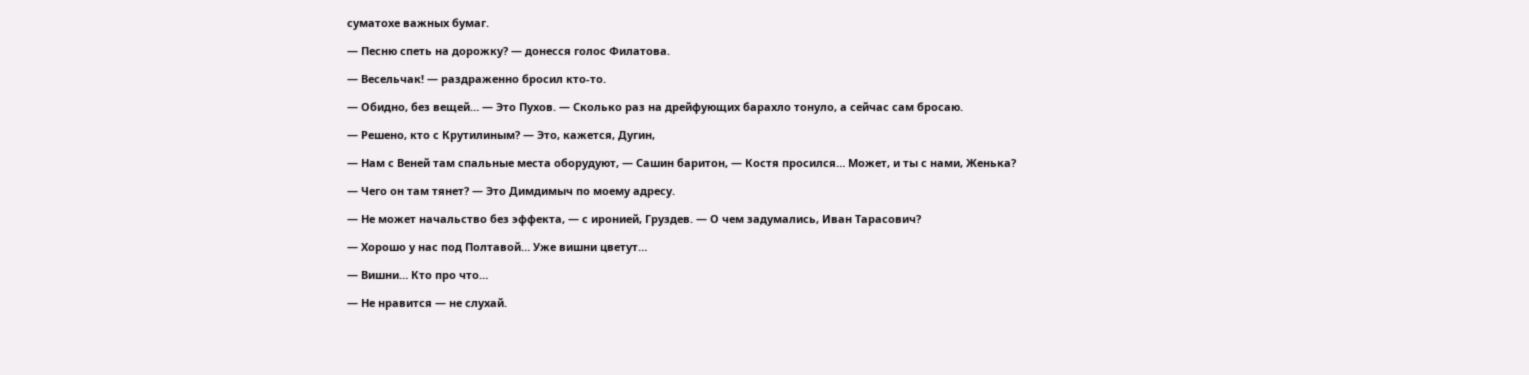суматохе важных бумаг.

— Песню спеть на дорожку? — донесся голос Филатова.

— Весельчак! — раздраженно бросил кто-то.

— Обидно, без вещей… — Это Пухов. — Сколько раз на дрейфующих барахло тонуло, а сейчас сам бросаю.

— Решено, кто с Крутилиным? — Это, кажется, Дугин,

— Нам с Веней там спальные места оборудуют, — Сашин баритон, — Костя просился… Может, и ты с нами, Женька?

— Чего он там тянет? — Это Димдимыч по моему адресу.

— Не может начальство без эффекта, — с иронией, Груздев. — О чем задумались, Иван Тарасович?

— Хорошо у нас под Полтавой… Уже вишни цветут…

— Вишни… Кто про что…

— Не нравится — не слухай.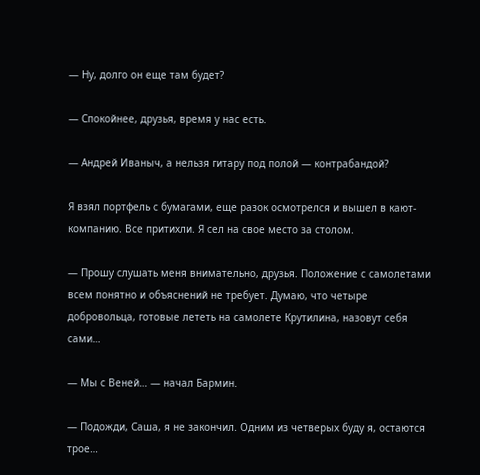— Ну, долго он еще там будет?

— Спокойнее, друзья, время у нас есть.

— Андрей Иваныч, а нельзя гитару под полой — контрабандой?

Я взял портфель с бумагами, еще разок осмотрелся и вышел в кают-компанию. Все притихли. Я сел на свое место за столом.

— Прошу слушать меня внимательно, друзья. Положение с самолетами всем понятно и объяснений не требует. Думаю, что четыре добровольца, готовые лететь на самолете Крутилина, назовут себя сами…

— Мы с Веней… — начал Бармин.

— Подожди, Саша, я не закончил. Одним из четверых буду я, остаются трое…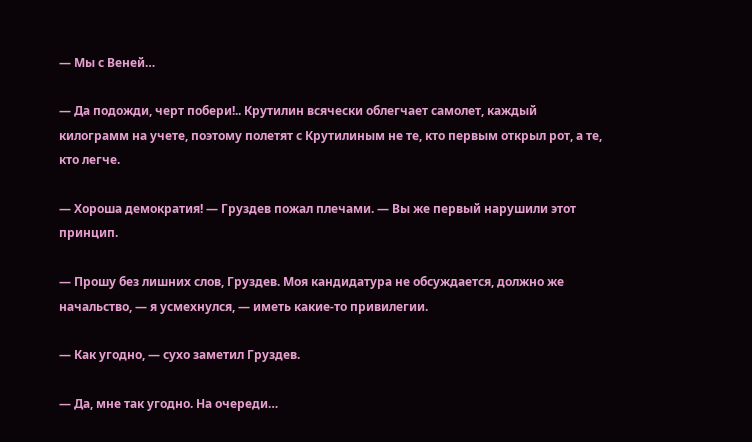— Мы с Веней…

— Да подожди, черт побери!.. Крутилин всячески облегчает самолет, каждый килограмм на учете, поэтому полетят с Крутилиным не те, кто первым открыл рот, а те, кто легче.

— Хороша демократия! — Груздев пожал плечами. — Вы же первый нарушили этот принцип.

— Прошу без лишних слов, Груздев. Моя кандидатура не обсуждается, должно же начальство, — я усмехнулся, — иметь какие-то привилегии.

— Как угодно, — сухо заметил Груздев.

— Да, мне так угодно. На очереди…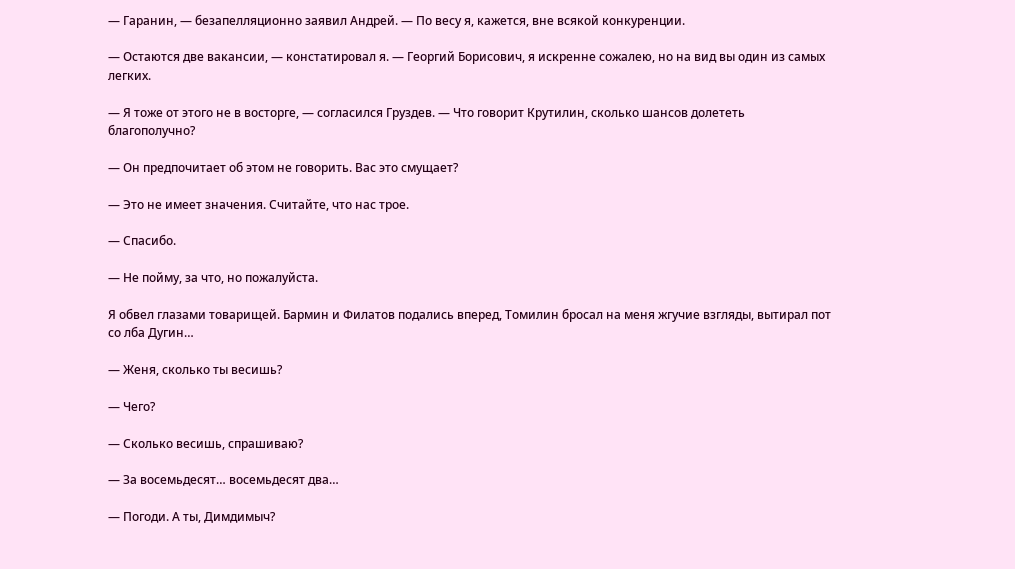— Гаранин, — безапелляционно заявил Андрей. — По весу я, кажется, вне всякой конкуренции.

— Остаются две вакансии, — констатировал я. — Георгий Борисович, я искренне сожалею, но на вид вы один из самых легких.

— Я тоже от этого не в восторге, — согласился Груздев. — Что говорит Крутилин, сколько шансов долететь благополучно?

— Он предпочитает об этом не говорить. Вас это смущает?

— Это не имеет значения. Считайте, что нас трое.

— Спасибо.

— Не пойму, за что, но пожалуйста.

Я обвел глазами товарищей. Бармин и Филатов подались вперед, Томилин бросал на меня жгучие взгляды, вытирал пот со лба Дугин…

— Женя, сколько ты весишь?

— Чего?

— Сколько весишь, спрашиваю?

— За восемьдесят… восемьдесят два…

— Погоди. А ты, Димдимыч?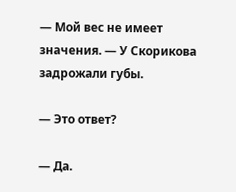— Мой вес не имеет значения. — У Скорикова задрожали губы.

— Это ответ?

— Да.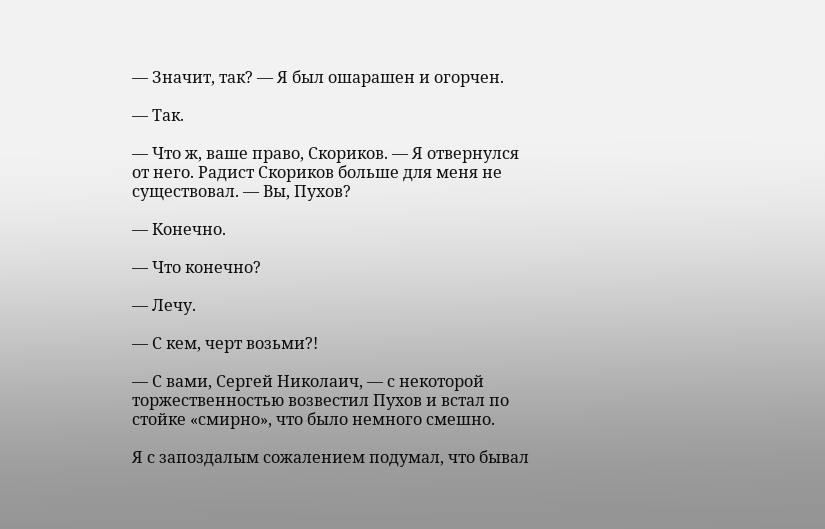— Значит, так? — Я был ошарашен и огорчен.

— Так.

— Что ж, ваше право, Скориков. — Я отвернулся от него. Радист Скориков больше для меня не существовал. — Вы, Пухов?

— Конечно.

— Что конечно?

— Лечу.

— С кем, черт возьми?!

— С вами, Сергей Николаич, — с некоторой торжественностью возвестил Пухов и встал по стойке «смирно», что было немного смешно.

Я с запоздалым сожалением подумал, что бывал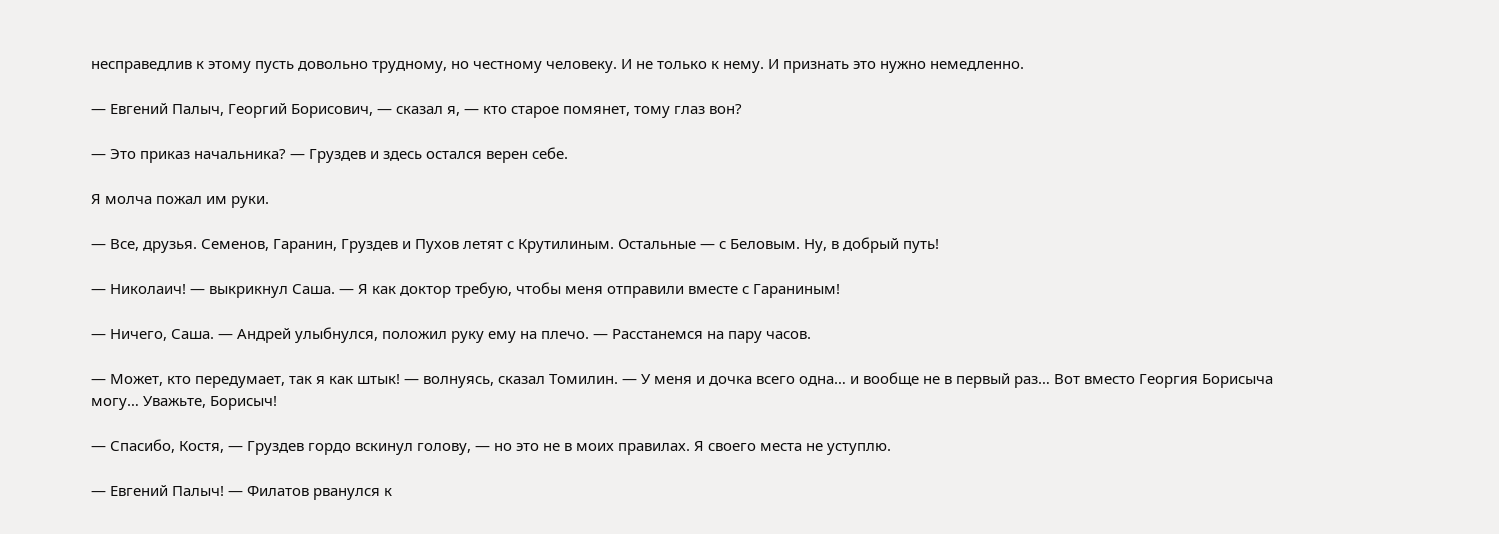несправедлив к этому пусть довольно трудному, но честному человеку. И не только к нему. И признать это нужно немедленно.

— Евгений Палыч, Георгий Борисович, — сказал я, — кто старое помянет, тому глаз вон?

— Это приказ начальника? — Груздев и здесь остался верен себе.

Я молча пожал им руки.

— Все, друзья. Семенов, Гаранин, Груздев и Пухов летят с Крутилиным. Остальные — с Беловым. Ну, в добрый путь!

— Николаич! — выкрикнул Саша. — Я как доктор требую, чтобы меня отправили вместе с Гараниным!

— Ничего, Саша. — Андрей улыбнулся, положил руку ему на плечо. — Расстанемся на пару часов.

— Может, кто передумает, так я как штык! — волнуясь, сказал Томилин. — У меня и дочка всего одна… и вообще не в первый раз… Вот вместо Георгия Борисыча могу… Уважьте, Борисыч!

— Спасибо, Костя, — Груздев гордо вскинул голову, — но это не в моих правилах. Я своего места не уступлю.

— Евгений Палыч! — Филатов рванулся к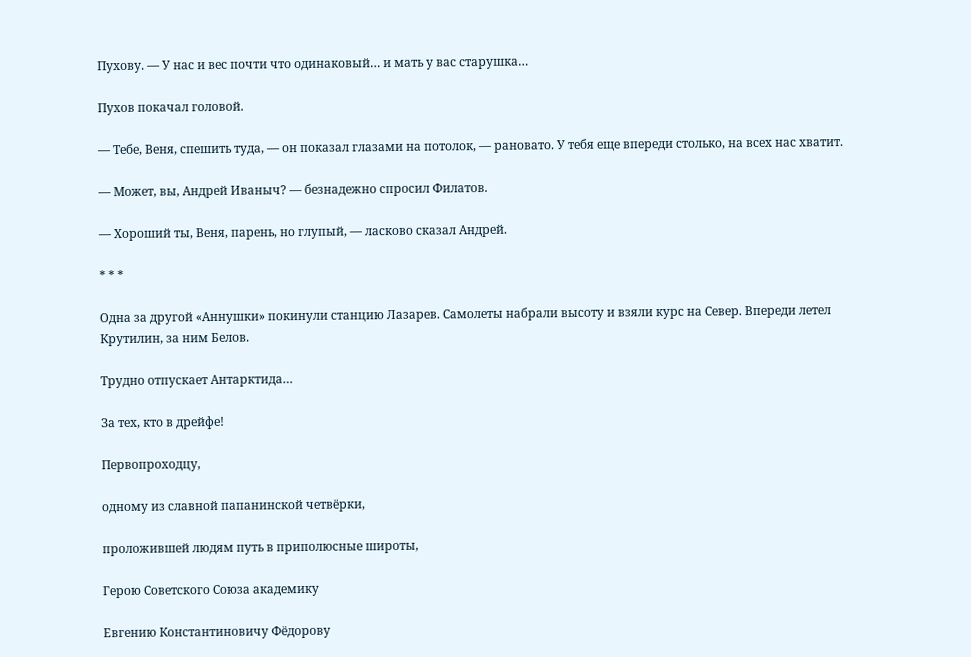Пухову. — У нас и вес почти что одинаковый… и мать у вас старушка…

Пухов покачал головой.

— Тебе, Веня, спешить туда, — он показал глазами на потолок, — рановато. У тебя еще впереди столько, на всех нас хватит.

— Может, вы, Андрей Иваныч? — безнадежно спросил Филатов.

— Хороший ты, Веня, парень, но глупый, — ласково сказал Андрей.

* * *

Одна за другой «Аннушки» покинули станцию Лазарев. Самолеты набрали высоту и взяли курс на Север. Впереди летел Крутилин, за ним Белов.

Трудно отпускает Антарктида…

За тех, кто в дрейфе!

Первопроходцу,

одному из славной папанинской четвёрки,

проложившей людям путь в приполюсные широты,

Герою Советского Союза академику

Евгению Константиновичу Фёдорову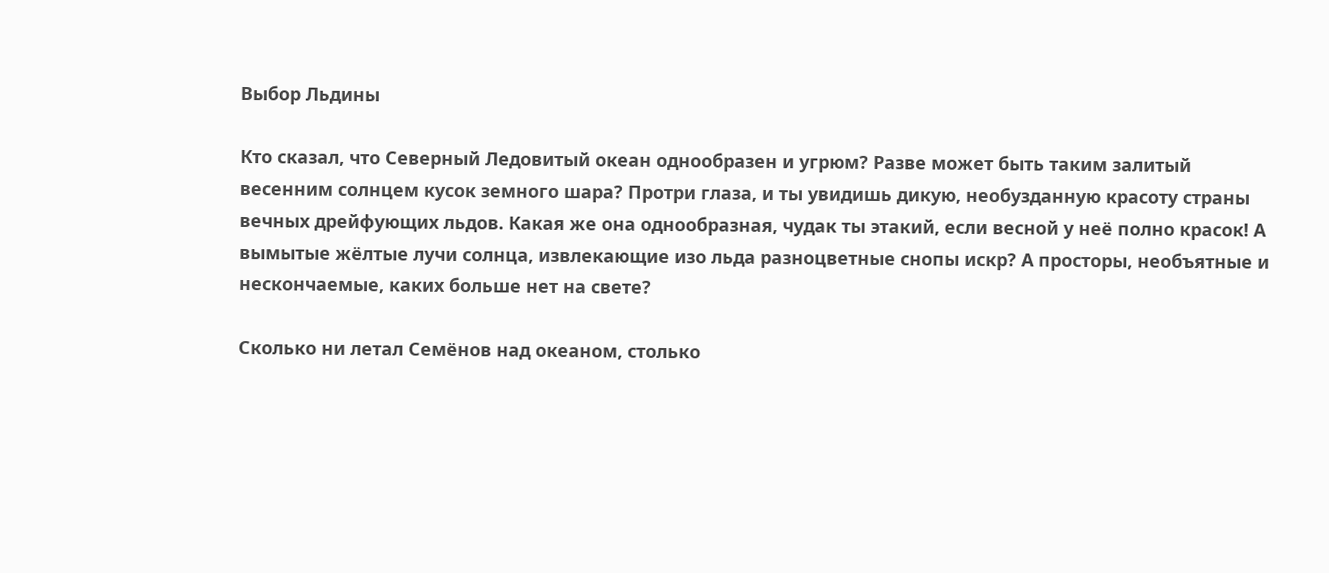Выбор Льдины

Кто сказал, что Северный Ледовитый океан однообразен и угрюм? Разве может быть таким залитый весенним солнцем кусок земного шара? Протри глаза, и ты увидишь дикую, необузданную красоту страны вечных дрейфующих льдов. Какая же она однообразная, чудак ты этакий, если весной у неё полно красок! А вымытые жёлтые лучи солнца, извлекающие изо льда разноцветные снопы искр? А просторы, необъятные и нескончаемые, каких больше нет на свете?

Сколько ни летал Семёнов над океаном, столько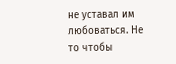не уставал им любоваться. Не то чтобы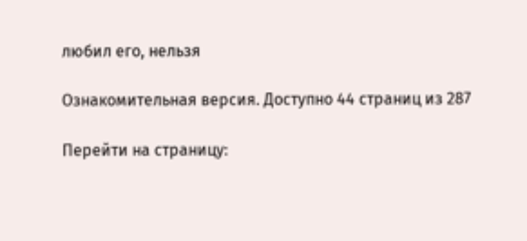любил его, нельзя

Ознакомительная версия. Доступно 44 страниц из 287

Перейти на страницу: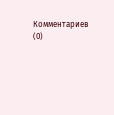Комментариев (0)